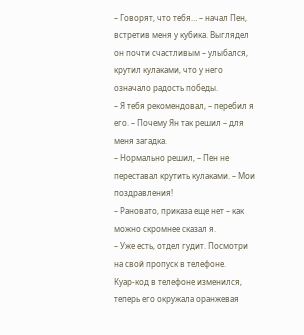– Говорят, что тебя… – начал Пен, встретив меня у кубика. Выглядел он почти счастливым – улыбался, крутил кулаками, что у него означало радость победы.
– Я тебя рекомендовал, – перебил я его. – Почему Ян так решил – для меня загадка.
– Нормально решил, – Пен не переставал крутить кулаками. – Мои поздравления!
– Рановато, приказа еще нет – как можно скромнее сказал я.
– Уже есть, отдел гудит. Посмотри на свой пропуск в телефоне.
Куар-код в телефоне изменился, теперь его окружала оранжевая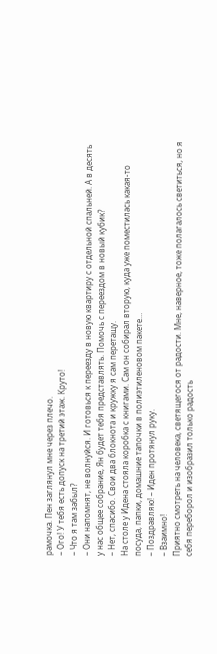рамочка. Пен заглянул мне через плечо.
– Ого! У тебя есть допуск на третий этаж. Круто!
– Что я там забыл?
– Они напомнят, не волнуйся. И готовься к переезду в новую квартиру с отдельной спальней. А в десять у нас общее собрание, Ян будет тебя представлять. Помочь с переездом в новый кубик?
– Нет, спасибо. Свои два блокнота и кружку я сам перетащу.
На столе у Идена стояла коробка с книгами. Сам он собирал вторую, куда уже поместилась какая-то посуда, папки, домашние тапочки в полиэтиленовом пакете…
– Поздравляю! – Иден протянул руку.
– Взаимно!
Приятно смотреть на человека, светящегося от радости. Мне, наверное, тоже полагалось светиться, но я себя переборол и изобразил только радость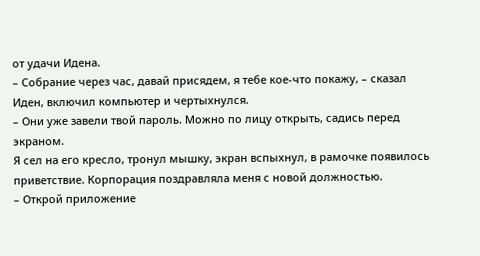от удачи Идена.
– Собрание через час, давай присядем, я тебе кое-что покажу, – сказал Иден, включил компьютер и чертыхнулся.
– Они уже завели твой пароль. Можно по лицу открыть, садись перед экраном.
Я сел на его кресло, тронул мышку, экран вспыхнул, в рамочке появилось приветствие. Корпорация поздравляла меня с новой должностью.
– Открой приложение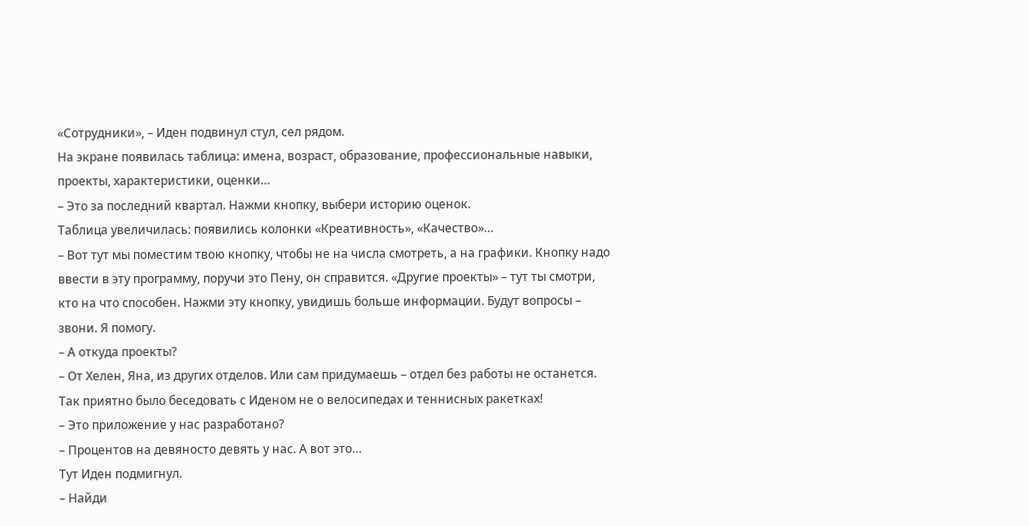«Сотрудники», – Иден подвинул стул, сел рядом.
На экране появилась таблица: имена, возраст, образование, профессиональные навыки, проекты, характеристики, оценки…
– Это за последний квартал. Нажми кнопку, выбери историю оценок.
Таблица увеличилась: появились колонки «Креативность», «Качество»…
– Вот тут мы поместим твою кнопку, чтобы не на числа смотреть, а на графики. Кнопку надо ввести в эту программу, поручи это Пену, он справится. «Другие проекты» – тут ты смотри, кто на что способен. Нажми эту кнопку, увидишь больше информации. Будут вопросы – звони. Я помогу.
– А откуда проекты?
– От Хелен, Яна, из других отделов. Или сам придумаешь – отдел без работы не останется.
Так приятно было беседовать с Иденом не о велосипедах и теннисных ракетках!
– Это приложение у нас разработано?
– Процентов на девяносто девять у нас. А вот это…
Тут Иден подмигнул.
– Найди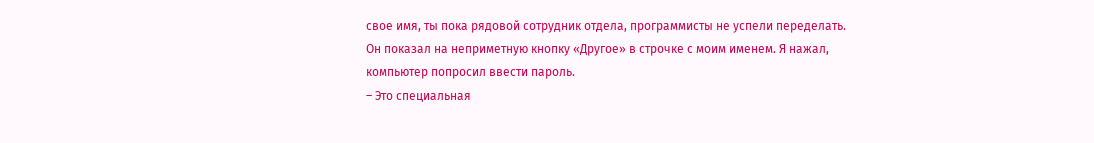свое имя, ты пока рядовой сотрудник отдела, программисты не успели переделать.
Он показал на неприметную кнопку «Другое» в строчке с моим именем. Я нажал, компьютер попросил ввести пароль.
– Это специальная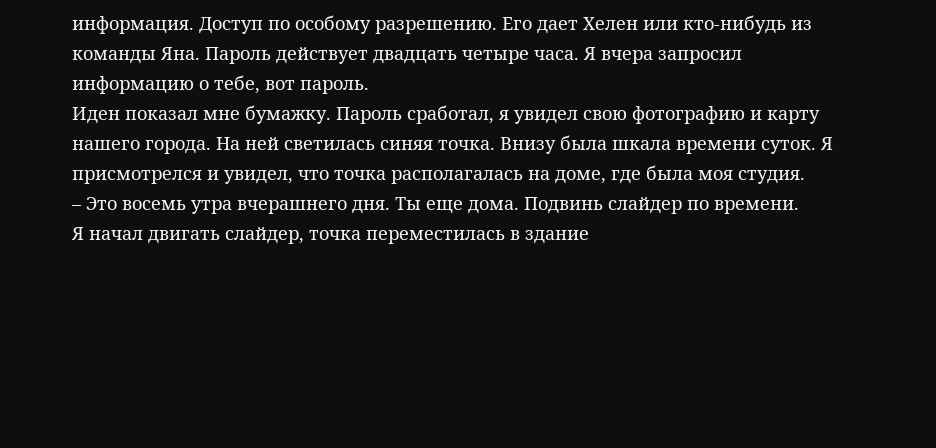информация. Доступ по особому разрешению. Его дает Хелен или кто-нибудь из команды Яна. Пароль действует двадцать четыре часа. Я вчера запросил информацию о тебе, вот пароль.
Иден показал мне бумажку. Пароль сработал, я увидел свою фотографию и карту нашего города. На ней светилась синяя точка. Внизу была шкала времени суток. Я присмотрелся и увидел, что точка располагалась на доме, где была моя студия.
– Это восемь утра вчерашнего дня. Ты еще дома. Подвинь слайдер по времени.
Я начал двигать слайдер, точка переместилась в здание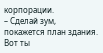корпорации.
– Сделай зум, покажется план здания. Вот ты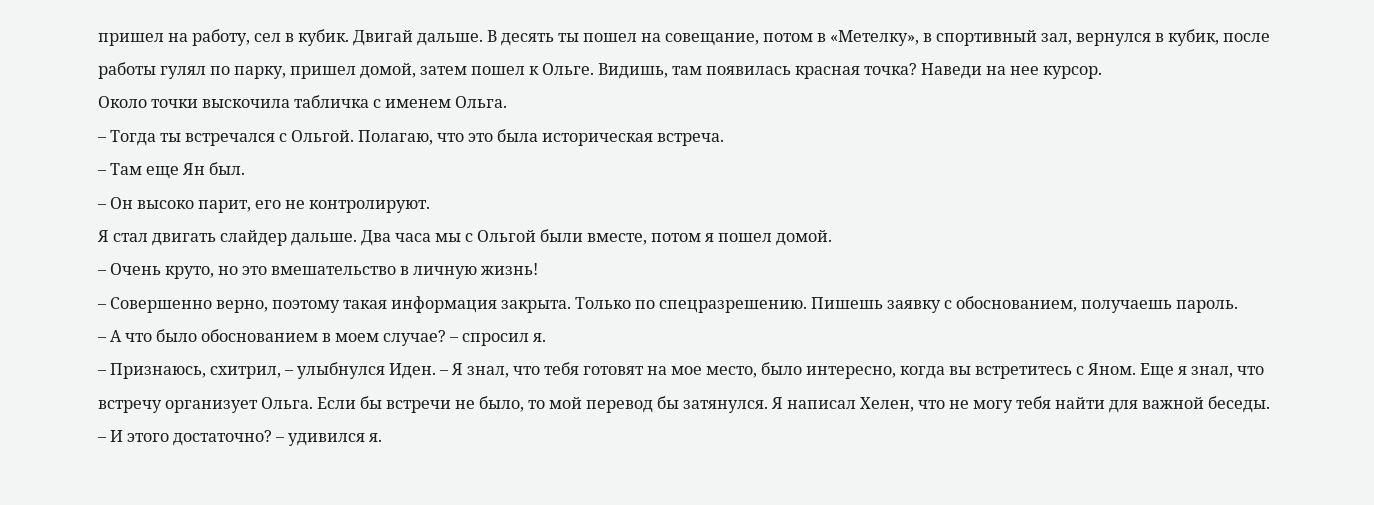пришел на работу, сел в кубик. Двигай дальше. В десять ты пошел на совещание, потом в «Метелку», в спортивный зал, вернулся в кубик, после работы гулял по парку, пришел домой, затем пошел к Ольге. Видишь, там появилась красная точка? Наведи на нее курсор.
Около точки выскочила табличка с именем Ольга.
– Тогда ты встречался с Ольгой. Полагаю, что это была историческая встреча.
– Там еще Ян был.
– Он высоко парит, его не контролируют.
Я стал двигать слайдер дальше. Два часа мы с Ольгой были вместе, потом я пошел домой.
– Очень круто, но это вмешательство в личную жизнь!
– Совершенно верно, поэтому такая информация закрыта. Только по спецразрешению. Пишешь заявку с обоснованием, получаешь пароль.
– А что было обоснованием в моем случае? – спросил я.
– Признаюсь, схитрил, – улыбнулся Иден. – Я знал, что тебя готовят на мое место, было интересно, когда вы встретитесь с Яном. Еще я знал, что встречу организует Ольга. Если бы встречи не было, то мой перевод бы затянулся. Я написал Хелен, что не могу тебя найти для важной беседы.
– И этого достаточно? – удивился я.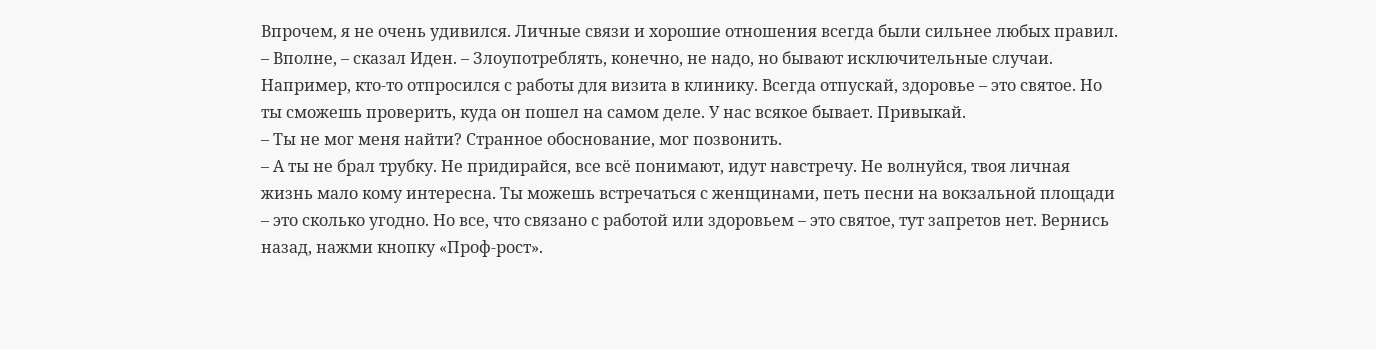Впрочем, я не очень удивился. Личные связи и хорошие отношения всегда были сильнее любых правил.
– Вполне, – сказал Иден. – Злоупотреблять, конечно, не надо, но бывают исключительные случаи. Например, кто-то отпросился с работы для визита в клинику. Всегда отпускай, здоровье – это святое. Но ты сможешь проверить, куда он пошел на самом деле. У нас всякое бывает. Привыкай.
– Ты не мог меня найти? Странное обоснование, мог позвонить.
– А ты не брал трубку. Не придирайся, все всё понимают, идут навстречу. Не волнуйся, твоя личная жизнь мало кому интересна. Ты можешь встречаться с женщинами, петь песни на вокзальной площади – это сколько угодно. Но все, что связано с работой или здоровьем – это святое, тут запретов нет. Вернись назад, нажми кнопку «Проф-рост».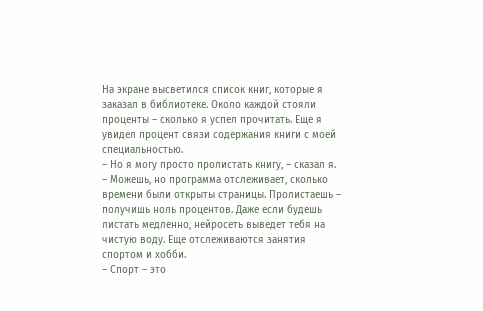На экране высветился список книг, которые я заказал в библиотеке. Около каждой стояли проценты – сколько я успел прочитать. Еще я увидел процент связи содержания книги с моей специальностью.
– Но я могу просто пролистать книгу, – сказал я.
– Можешь, но программа отслеживает, сколько времени были открыты страницы. Пролистаешь – получишь ноль процентов. Даже если будешь листать медленно, нейросеть выведет тебя на чистую воду. Еще отслеживаются занятия спортом и хобби.
– Спорт – это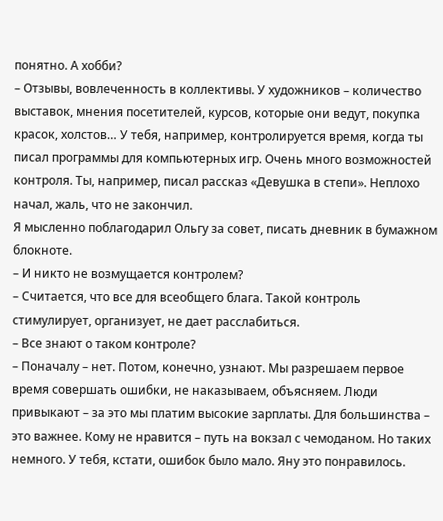понятно. А хобби?
– Отзывы, вовлеченность в коллективы. У художников – количество выставок, мнения посетителей, курсов, которые они ведут, покупка красок, холстов… У тебя, например, контролируется время, когда ты писал программы для компьютерных игр. Очень много возможностей контроля. Ты, например, писал рассказ «Девушка в степи». Неплохо начал, жаль, что не закончил.
Я мысленно поблагодарил Ольгу за совет, писать дневник в бумажном блокноте.
– И никто не возмущается контролем?
– Считается, что все для всеобщего блага. Такой контроль стимулирует, организует, не дает расслабиться.
– Все знают о таком контроле?
– Поначалу – нет. Потом, конечно, узнают. Мы разрешаем первое время совершать ошибки, не наказываем, объясняем. Люди привыкают – за это мы платим высокие зарплаты. Для большинства – это важнее. Кому не нравится – путь на вокзал с чемоданом. Но таких немного. У тебя, кстати, ошибок было мало. Яну это понравилось.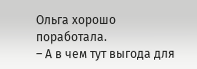Ольга хорошо поработала.
– А в чем тут выгода для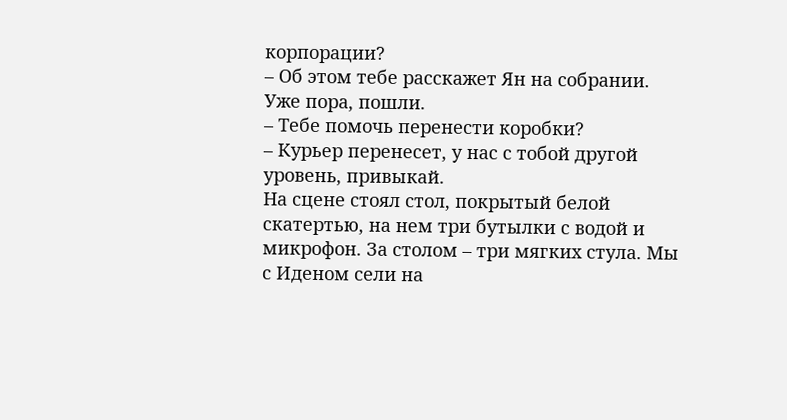корпорации?
– Об этом тебе расскажет Ян на собрании. Уже пора, пошли.
– Тебе помочь перенести коробки?
– Курьер перенесет, у нас с тобой другой уровень, привыкай.
На сцене стоял стол, покрытый белой скатертью, на нем три бутылки с водой и микрофон. За столом – три мягких стула. Мы с Иденом сели на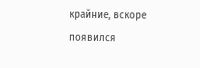крайние, вскоре появился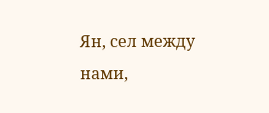Ян, сел между нами,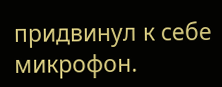придвинул к себе микрофон.